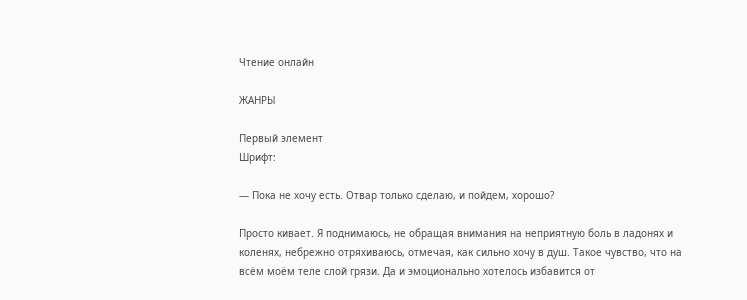Чтение онлайн

ЖАНРЫ

Первый элемент
Шрифт:

— Пока не хочу есть. Отвар только сделаю, и пойдем, хорошо?

Просто кивает. Я поднимаюсь, не обращая внимания на неприятную боль в ладонях и коленях, небрежно отряхиваюсь, отмечая, как сильно хочу в душ. Такое чувство, что на всём моём теле слой грязи. Да и эмоционально хотелось избавится от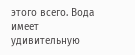этого всего. Вода имеет удивительную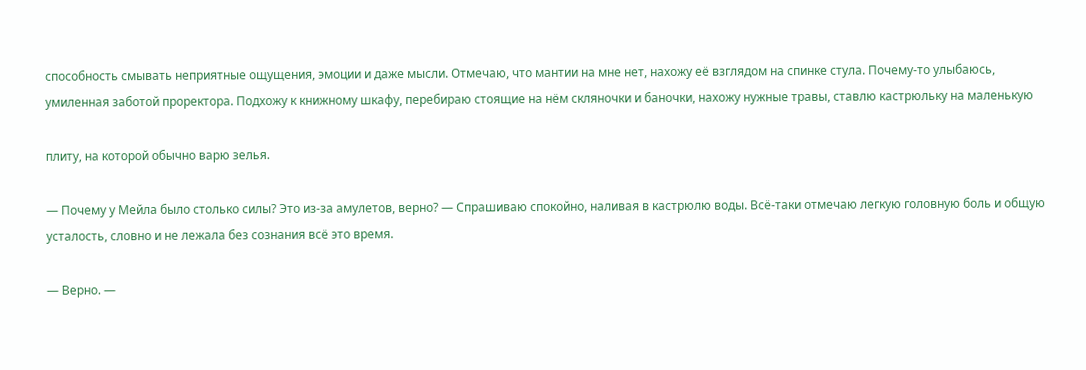способность смывать неприятные ощущения, эмоции и даже мысли. Отмечаю, что мантии на мне нет, нахожу её взглядом на спинке стула. Почему-то улыбаюсь, умиленная заботой проректора. Подхожу к книжному шкафу, перебираю стоящие на нём скляночки и баночки, нахожу нужные травы, ставлю кастрюльку на маленькую

плиту, на которой обычно варю зелья.

— Почему у Мейла было столько силы? Это из-за амулетов, верно? — Спрашиваю спокойно, наливая в кастрюлю воды. Всё-таки отмечаю легкую головную боль и общую усталость, словно и не лежала без сознания всё это время.

— Верно. —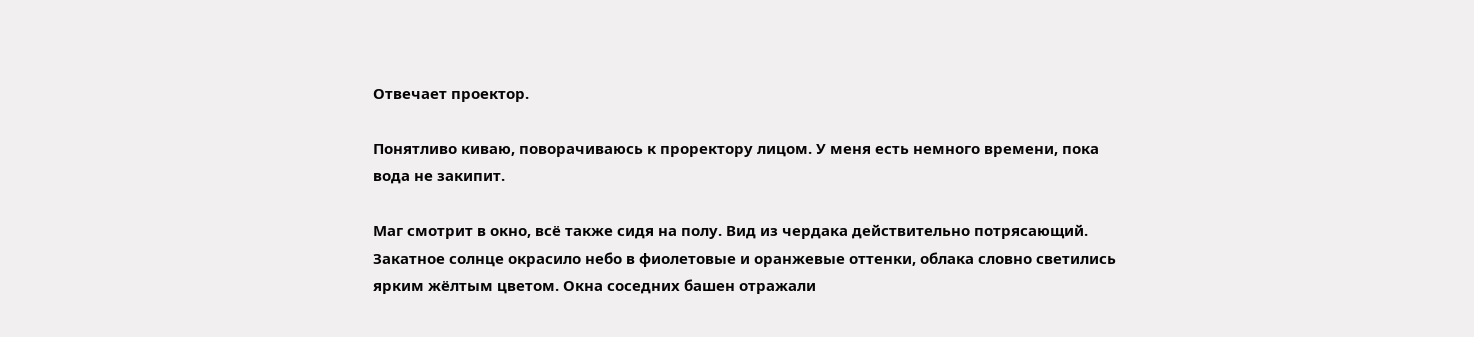Отвечает проектор.

Понятливо киваю, поворачиваюсь к проректору лицом. У меня есть немного времени, пока вода не закипит.

Маг смотрит в окно, всё также сидя на полу. Вид из чердака действительно потрясающий. Закатное солнце окрасило небо в фиолетовые и оранжевые оттенки, облака словно светились ярким жёлтым цветом. Окна соседних башен отражали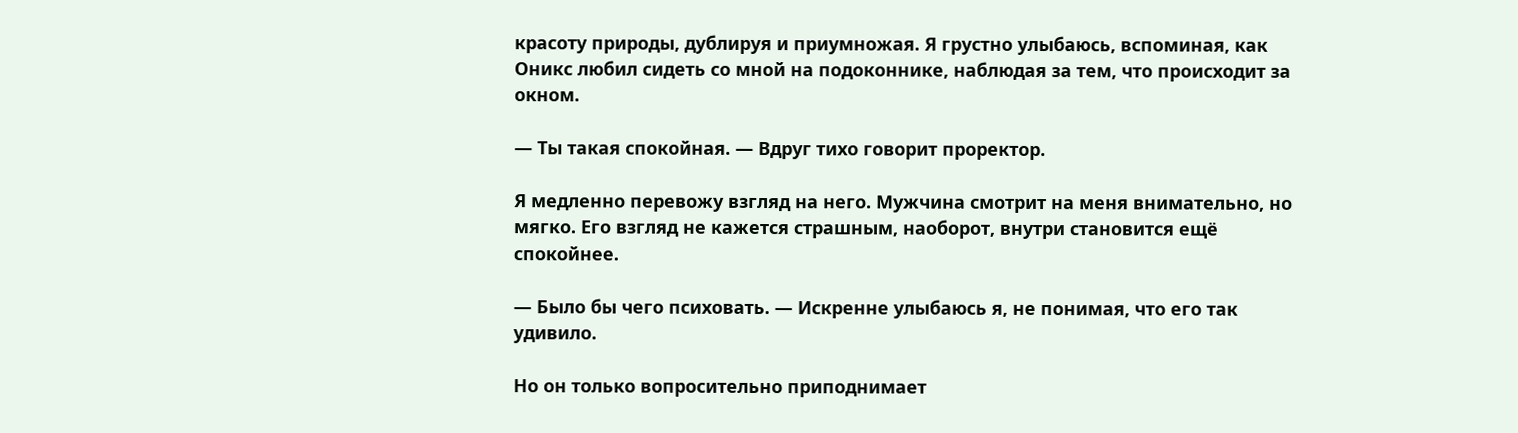красоту природы, дублируя и приумножая. Я грустно улыбаюсь, вспоминая, как Оникс любил сидеть со мной на подоконнике, наблюдая за тем, что происходит за окном.

— Ты такая спокойная. — Вдруг тихо говорит проректор.

Я медленно перевожу взгляд на него. Мужчина смотрит на меня внимательно, но мягко. Его взгляд не кажется страшным, наоборот, внутри становится ещё спокойнее.

— Было бы чего психовать. — Искренне улыбаюсь я, не понимая, что его так удивило.

Но он только вопросительно приподнимает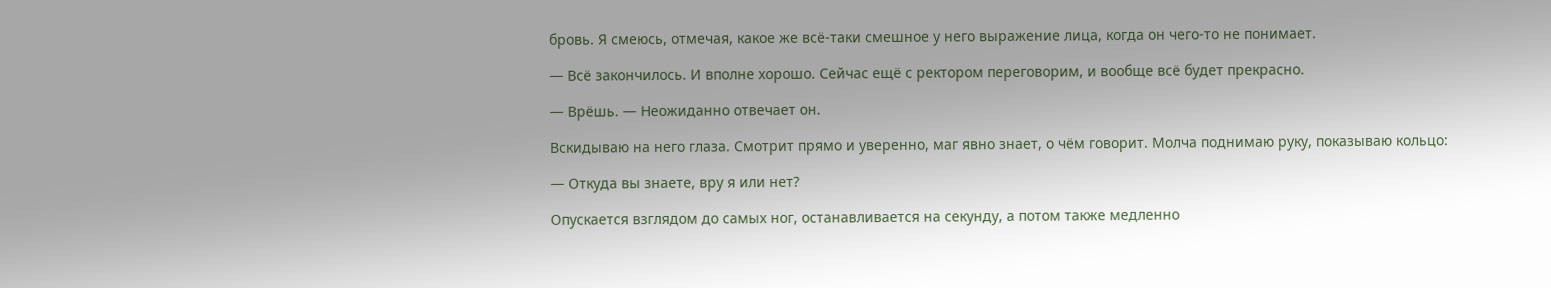бровь. Я смеюсь, отмечая, какое же всё-таки смешное у него выражение лица, когда он чего-то не понимает.

— Всё закончилось. И вполне хорошо. Сейчас ещё с ректором переговорим, и вообще всё будет прекрасно.

— Врёшь. — Неожиданно отвечает он.

Вскидываю на него глаза. Смотрит прямо и уверенно, маг явно знает, о чём говорит. Молча поднимаю руку, показываю кольцо:

— Откуда вы знаете, вру я или нет?

Опускается взглядом до самых ног, останавливается на секунду, а потом также медленно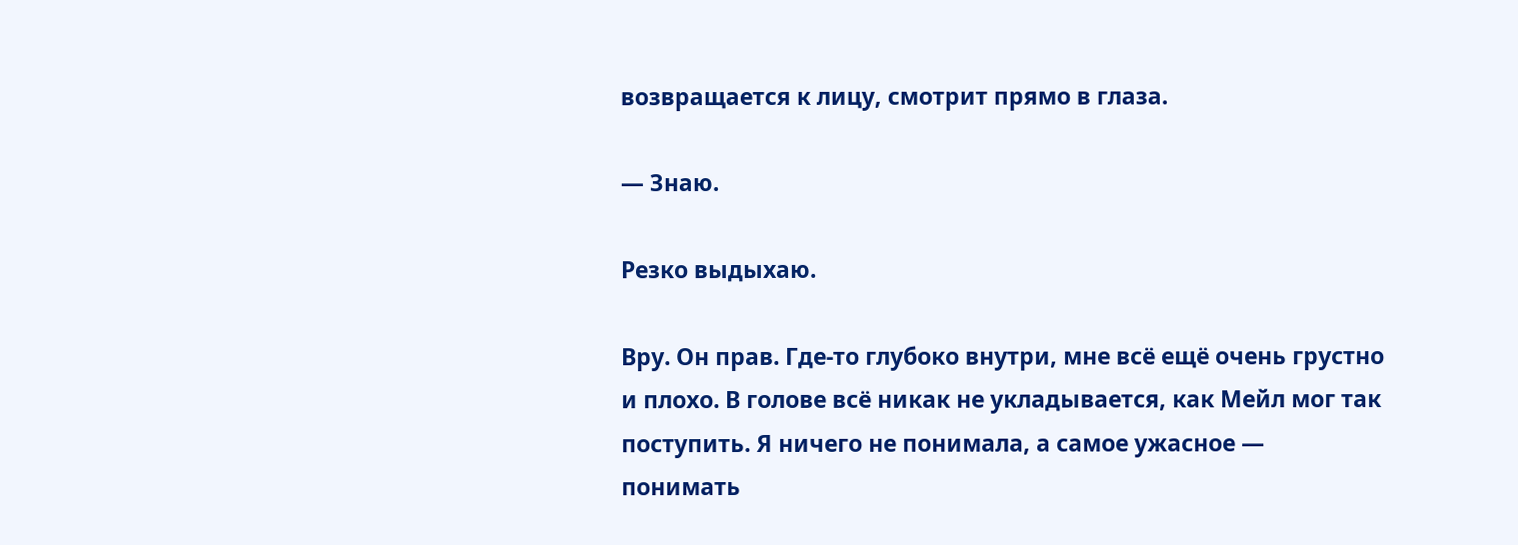возвращается к лицу, смотрит прямо в глаза.

— Знаю.

Резко выдыхаю.

Вру. Он прав. Где-то глубоко внутри, мне всё ещё очень грустно и плохо. В голове всё никак не укладывается, как Мейл мог так поступить. Я ничего не понимала, а самое ужасное — понимать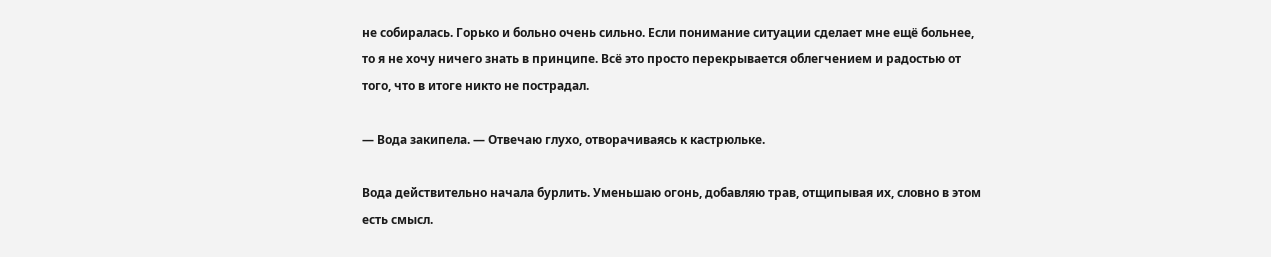не собиралась. Горько и больно очень сильно. Если понимание ситуации сделает мне ещё больнее, то я не хочу ничего знать в принципе. Всё это просто перекрывается облегчением и радостью от того, что в итоге никто не пострадал.

— Вода закипела. — Отвечаю глухо, отворачиваясь к кастрюльке.

Вода действительно начала бурлить. Уменьшаю огонь, добавляю трав, отщипывая их, словно в этом есть смысл.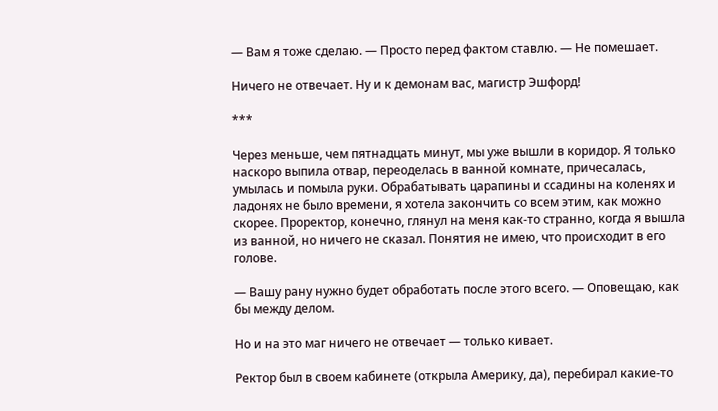— Вам я тоже сделаю. — Просто перед фактом ставлю. — Не помешает.

Ничего не отвечает. Ну и к демонам вас, магистр Эшфорд!

***

Через меньше, чем пятнадцать минут, мы уже вышли в коридор. Я только наскоро выпила отвар, переоделась в ванной комнате, причесалась, умылась и помыла руки. Обрабатывать царапины и ссадины на коленях и ладонях не было времени, я хотела закончить со всем этим, как можно скорее. Проректор, конечно, глянул на меня как-то странно, когда я вышла из ванной, но ничего не сказал. Понятия не имею, что происходит в его голове.

— Вашу рану нужно будет обработать после этого всего. — Оповещаю, как бы между делом.

Но и на это маг ничего не отвечает — только кивает.

Ректор был в своем кабинете (открыла Америку, да), перебирал какие-то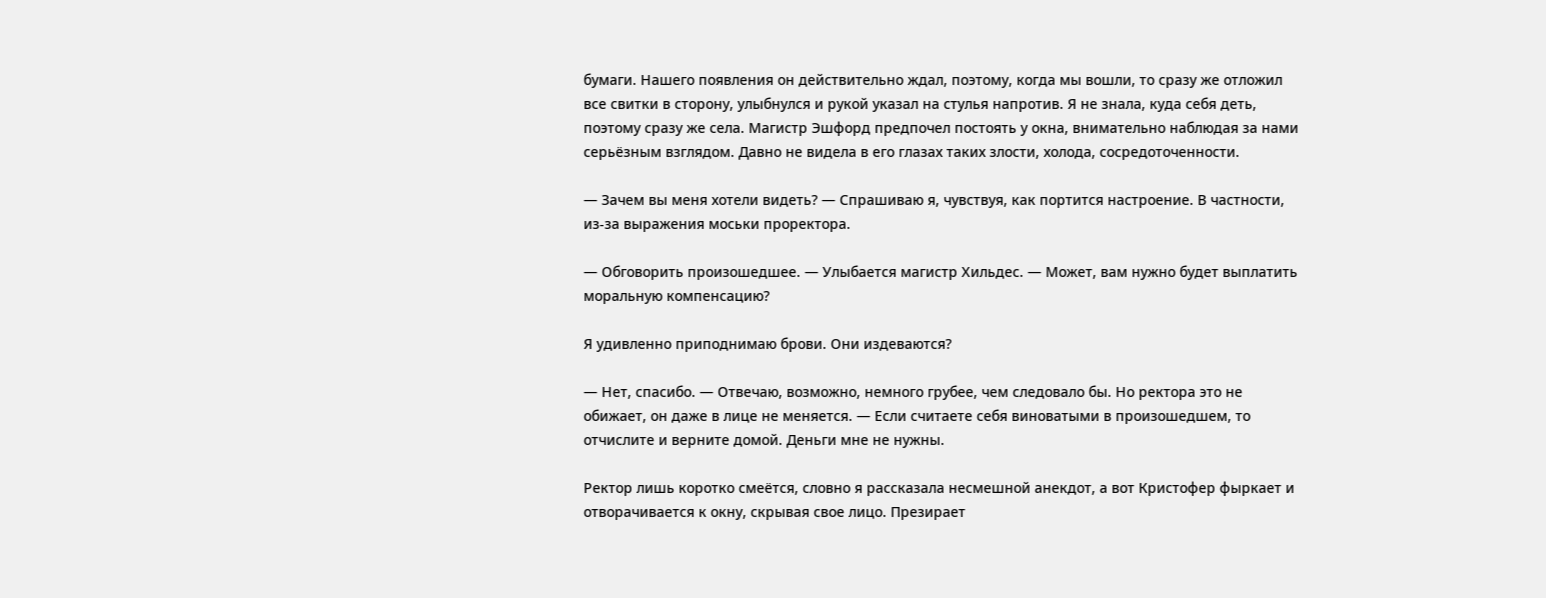бумаги. Нашего появления он действительно ждал, поэтому, когда мы вошли, то сразу же отложил все свитки в сторону, улыбнулся и рукой указал на стулья напротив. Я не знала, куда себя деть, поэтому сразу же села. Магистр Эшфорд предпочел постоять у окна, внимательно наблюдая за нами серьёзным взглядом. Давно не видела в его глазах таких злости, холода, сосредоточенности.

— Зачем вы меня хотели видеть? — Спрашиваю я, чувствуя, как портится настроение. В частности, из-за выражения моськи проректора.

— Обговорить произошедшее. — Улыбается магистр Хильдес. — Может, вам нужно будет выплатить моральную компенсацию?

Я удивленно приподнимаю брови. Они издеваются?

— Нет, спасибо. — Отвечаю, возможно, немного грубее, чем следовало бы. Но ректора это не обижает, он даже в лице не меняется. — Если считаете себя виноватыми в произошедшем, то отчислите и верните домой. Деньги мне не нужны.

Ректор лишь коротко смеётся, словно я рассказала несмешной анекдот, а вот Кристофер фыркает и отворачивается к окну, скрывая свое лицо. Презирает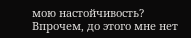мою настойчивость? Впрочем, до этого мне нет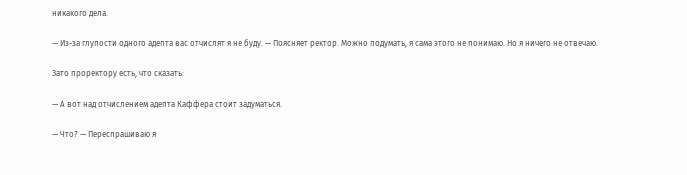никакого дела.

— Из-за глупости одного адепта вас отчислят я не буду. — Поясняет ректор. Можно подумать, я сама этого не понимаю. Но я ничего не отвечаю.

Зато проректору есть, что сказать:

— А вот над отчислением адепта Каффера стоит задуматься.

— Что? — Переспрашиваю я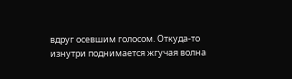вдруг осевшим голосом. Откуда-то изнутри поднимается жгучая волна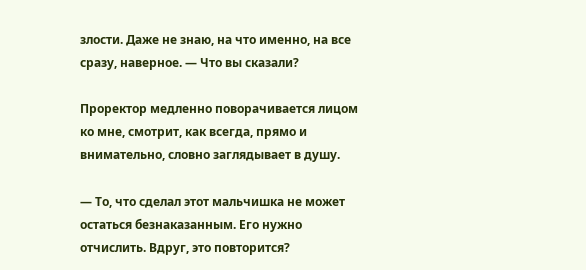злости. Даже не знаю, на что именно, на все сразу, наверное. — Что вы сказали?

Проректор медленно поворачивается лицом ко мне, смотрит, как всегда, прямо и внимательно, словно заглядывает в душу.

— То, что сделал этот мальчишка не может остаться безнаказанным. Его нужно отчислить. Вдруг, это повторится?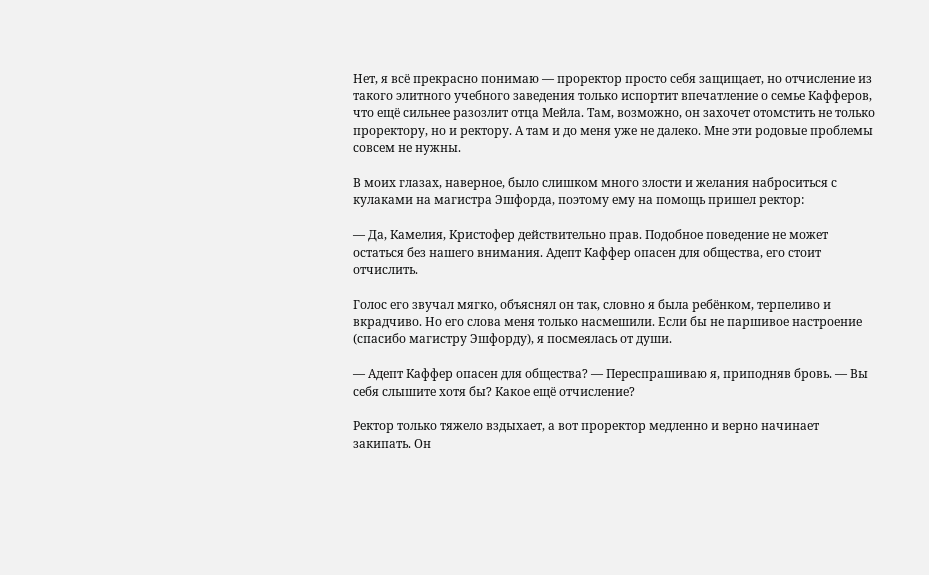Нет, я всё прекрасно понимаю — проректор просто себя защищает, но отчисление из такого элитного учебного заведения только испортит впечатление о семье Кафферов, что ещё сильнее разозлит отца Мейла. Там, возможно, он захочет отомстить не только проректору, но и ректору. А там и до меня уже не далеко. Мне эти родовые проблемы совсем не нужны.

В моих глазах, наверное, было слишком много злости и желания наброситься с кулаками на магистра Эшфорда, поэтому ему на помощь пришел ректор:

— Да, Камелия, Кристофер действительно прав. Подобное поведение не может остаться без нашего внимания. Адепт Каффер опасен для общества, его стоит отчислить.

Голос его звучал мягко, объяснял он так, словно я была ребёнком, терпеливо и вкрадчиво. Но его слова меня только насмешили. Если бы не паршивое настроение (спасибо магистру Эшфорду), я посмеялась от души.

— Адепт Каффер опасен для общества? — Переспрашиваю я, приподняв бровь. — Вы себя слышите хотя бы? Какое ещё отчисление?

Ректор только тяжело вздыхает, а вот проректор медленно и верно начинает закипать. Он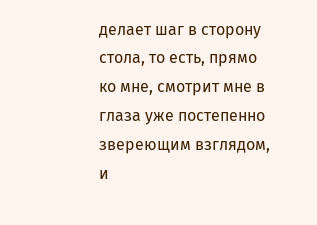делает шаг в сторону стола, то есть, прямо ко мне, смотрит мне в глаза уже постепенно звереющим взглядом, и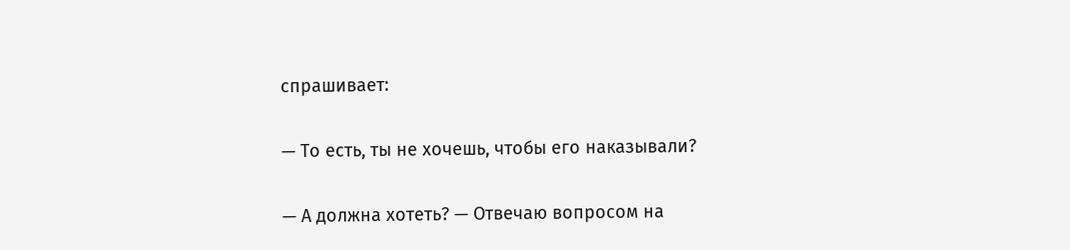спрашивает:

— То есть, ты не хочешь, чтобы его наказывали?

— А должна хотеть? — Отвечаю вопросом на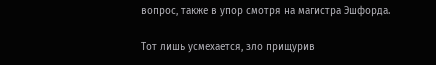вопрос, также в упор смотря на магистра Эшфорда.

Тот лишь усмехается, зло прищурив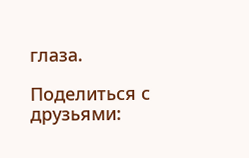глаза.

Поделиться с друзьями: